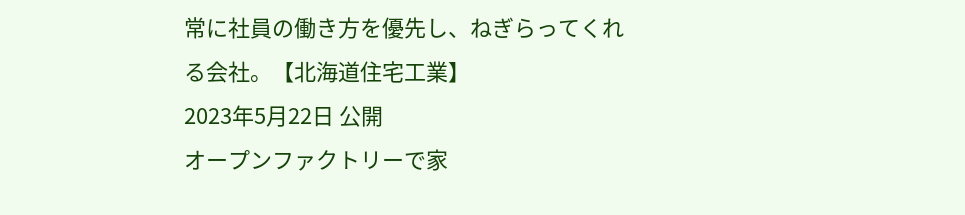常に社員の働き方を優先し、ねぎらってくれる会社。【北海道住宅工業】
2023年5月22日 公開
オープンファクトリーで家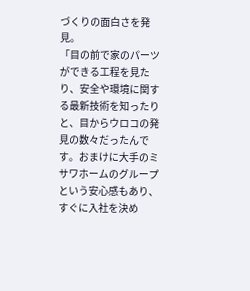づくりの面白さを発見。
「目の前で家のパーツができる工程を見たり、安全や環境に関する最新技術を知ったりと、目からウロコの発見の数々だったんです。おまけに大手のミサワホームのグループという安心感もあり、すぐに入社を決め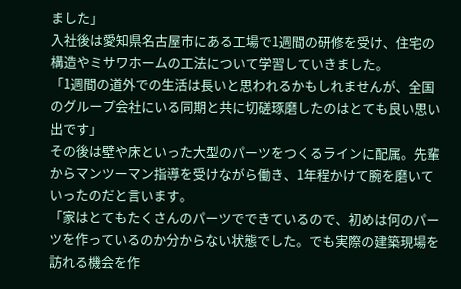ました」
入社後は愛知県名古屋市にある工場で1週間の研修を受け、住宅の構造やミサワホームの工法について学習していきました。
「1週間の道外での生活は長いと思われるかもしれませんが、全国のグループ会社にいる同期と共に切磋琢磨したのはとても良い思い出です」
その後は壁や床といった大型のパーツをつくるラインに配属。先輩からマンツーマン指導を受けながら働き、1年程かけて腕を磨いていったのだと言います。
「家はとてもたくさんのパーツでできているので、初めは何のパーツを作っているのか分からない状態でした。でも実際の建築現場を訪れる機会を作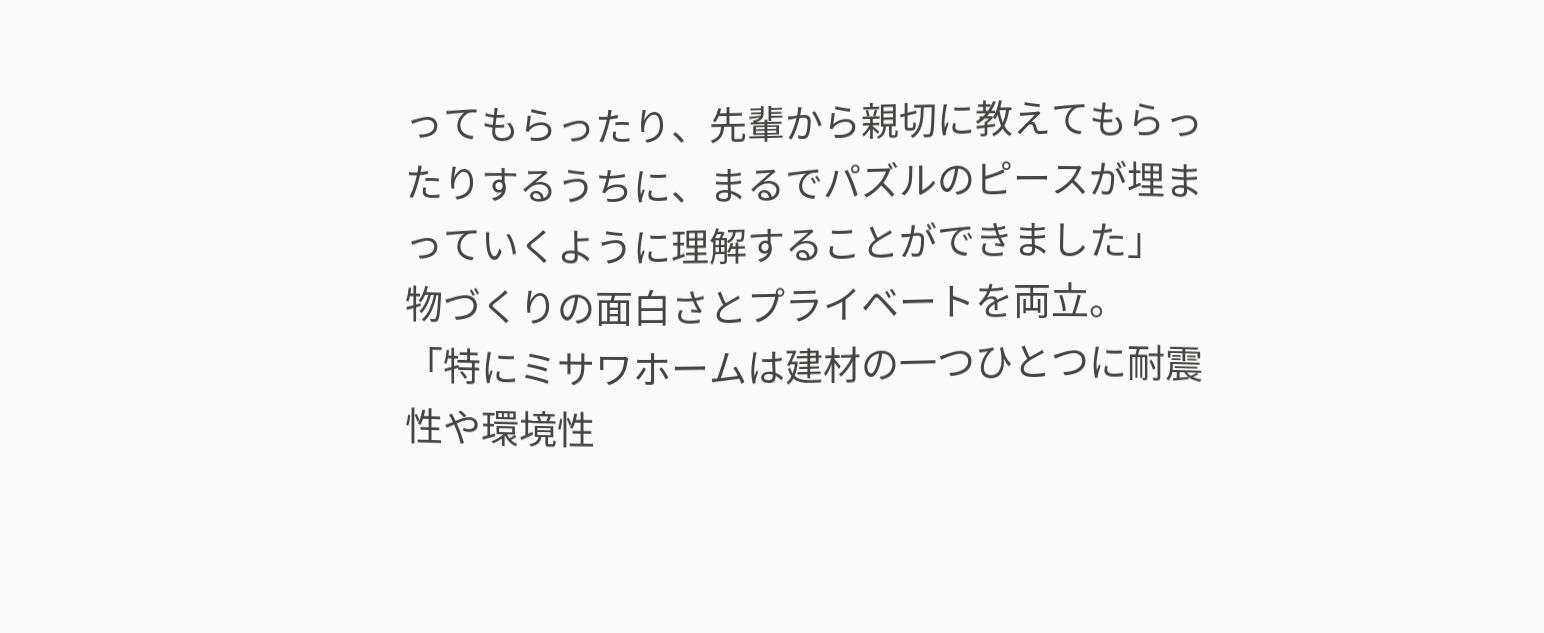ってもらったり、先輩から親切に教えてもらったりするうちに、まるでパズルのピースが埋まっていくように理解することができました」
物づくりの面白さとプライベートを両立。
「特にミサワホームは建材の一つひとつに耐震性や環境性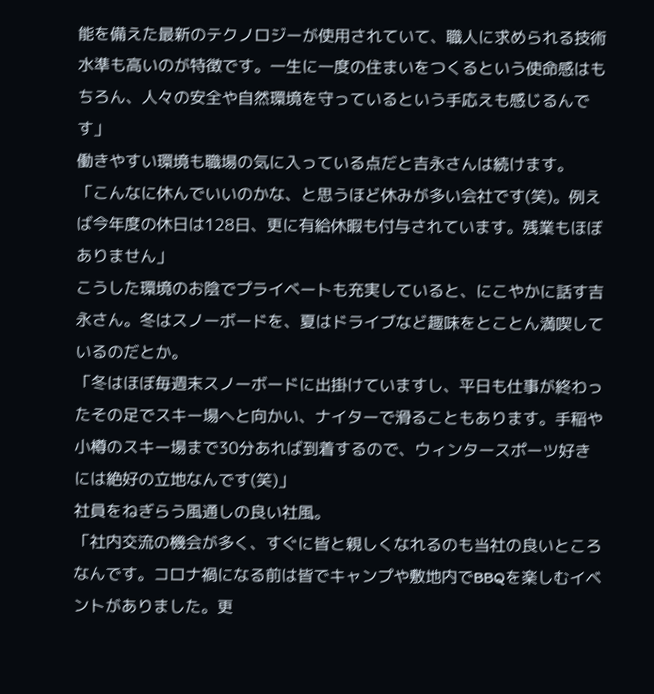能を備えた最新のテクノロジーが使用されていて、職人に求められる技術水準も高いのが特徴です。一生に一度の住まいをつくるという使命感はもちろん、人々の安全や自然環境を守っているという手応えも感じるんです」
働きやすい環境も職場の気に入っている点だと吉永さんは続けます。
「こんなに休んでいいのかな、と思うほど休みが多い会社です(笑)。例えば今年度の休日は128日、更に有給休暇も付与されています。残業もほぼありません」
こうした環境のお陰でプライベートも充実していると、にこやかに話す吉永さん。冬はスノーボードを、夏はドライブなど趣味をとことん満喫しているのだとか。
「冬はほぼ毎週末スノーボードに出掛けていますし、平日も仕事が終わったその足でスキー場へと向かい、ナイターで滑ることもあります。手稲や小樽のスキー場まで30分あれば到着するので、ウィンタースポーツ好きには絶好の立地なんです(笑)」
社員をねぎらう風通しの良い社風。
「社内交流の機会が多く、すぐに皆と親しくなれるのも当社の良いところなんです。コロナ禍になる前は皆でキャンプや敷地内でBBQを楽しむイベントがありました。更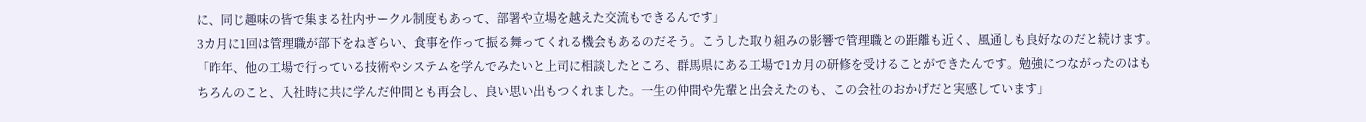に、同じ趣味の皆で集まる社内サークル制度もあって、部署や立場を越えた交流もできるんです」
3カ月に1回は管理職が部下をねぎらい、食事を作って振る舞ってくれる機会もあるのだそう。こうした取り組みの影響で管理職との距離も近く、風通しも良好なのだと続けます。
「昨年、他の工場で行っている技術やシステムを学んでみたいと上司に相談したところ、群馬県にある工場で1カ月の研修を受けることができたんです。勉強につながったのはもちろんのこと、入社時に共に学んだ仲間とも再会し、良い思い出もつくれました。一生の仲間や先輩と出会えたのも、この会社のおかげだと実感しています」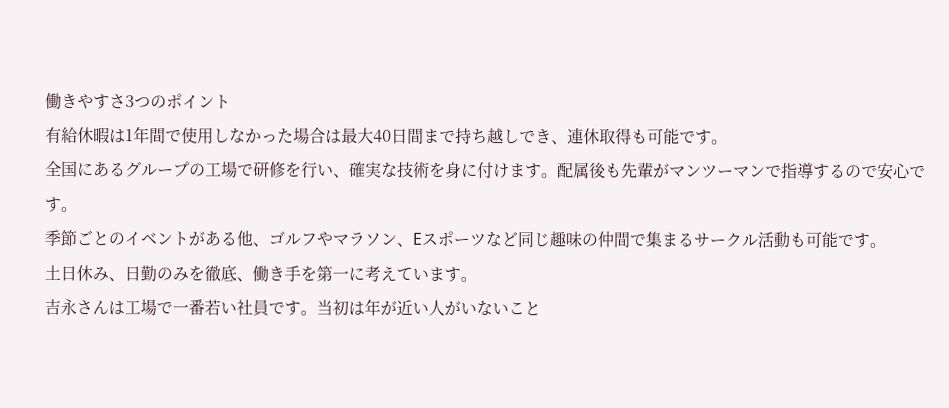働きやすさ3つのポイント
有給休暇は1年間で使用しなかった場合は最大40日間まで持ち越しでき、連休取得も可能です。
全国にあるグループの工場で研修を行い、確実な技術を身に付けます。配属後も先輩がマンツーマンで指導するので安心です。
季節ごとのイベントがある他、ゴルフやマラソン、Eスポーツなど同じ趣味の仲間で集まるサークル活動も可能です。
土日休み、日勤のみを徹底、働き手を第一に考えています。
吉永さんは工場で一番若い社員です。当初は年が近い人がいないこと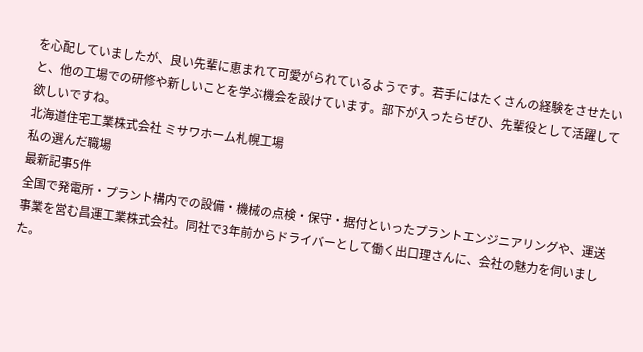を心配していましたが、良い先輩に恵まれて可愛がられているようです。若手にはたくさんの経験をさせたいと、他の工場での研修や新しいことを学ぶ機会を設けています。部下が入ったらぜひ、先輩役として活躍して欲しいですね。
北海道住宅工業株式会社 ミサワホーム札幌工場
私の選んだ職場
最新記事5件
全国で発電所・プラント構内での設備・機械の点検・保守・据付といったプラントエンジニアリングや、運送事業を営む昌運工業株式会社。同社で3年前からドライバーとして働く出口理さんに、会社の魅力を伺いました。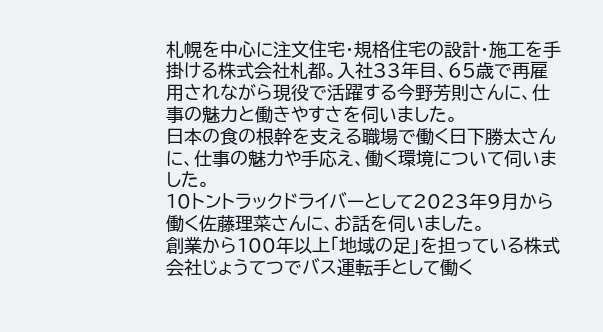札幌を中心に注文住宅・規格住宅の設計・施工を手掛ける株式会社札都。入社33年目、65歳で再雇用されながら現役で活躍する今野芳則さんに、仕事の魅力と働きやすさを伺いました。
日本の食の根幹を支える職場で働く日下勝太さんに、仕事の魅力や手応え、働く環境について伺いました。
10トントラックドライバーとして2023年9月から働く佐藤理菜さんに、お話を伺いました。
創業から100年以上「地域の足」を担っている株式会社じょうてつでバス運転手として働く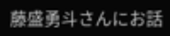藤盛勇斗さんにお話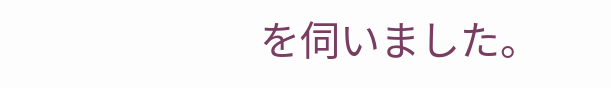を伺いました。